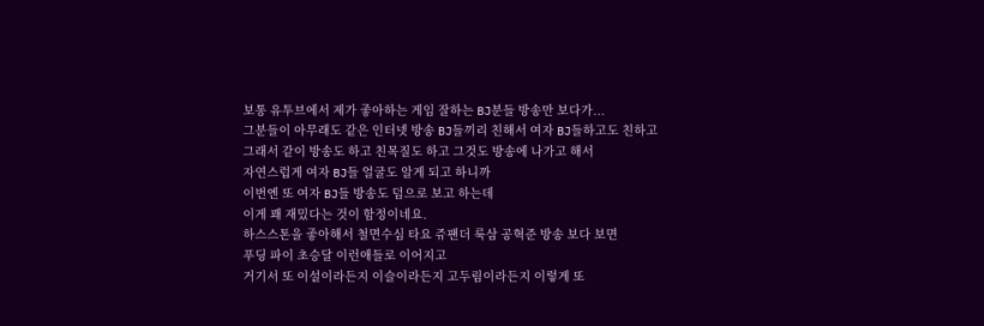보통 유투브에서 제가 좋아하는 게임 잘하는 BJ분들 방송만 보다가...
그분들이 아무래도 같은 인터넷 방송 BJ들끼리 친해서 여자 BJ들하고도 친하고
그래서 같이 방송도 하고 친목질도 하고 그것도 방송에 나가고 해서
자연스럽게 여자 BJ들 얼굴도 알게 되고 하니까
이번엔 또 여자 BJ들 방송도 덤으로 보고 하는데
이게 꽤 재밌다는 것이 함정이네요.
하스스톤을 좋아해서 철면수심 타요 쥬팬더 룩삼 공혁준 방송 보다 보면
푸딩 파이 초승달 이런애들로 이어지고
거기서 또 이설이라든지 이슬이라든지 고두림이라든지 이렇게 또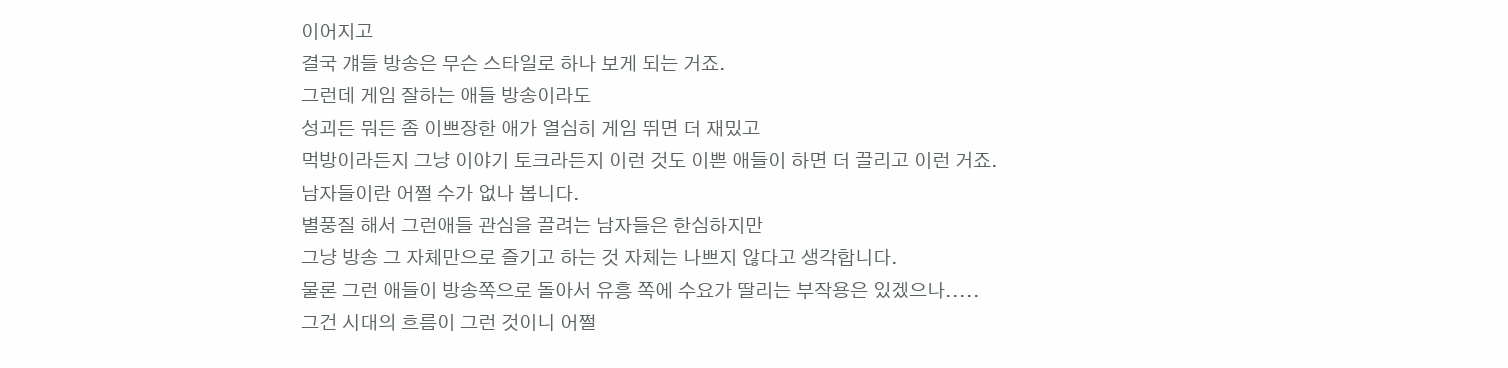이어지고
결국 걔들 방송은 무슨 스타일로 하나 보게 되는 거죠.
그런데 게임 잘하는 애들 방송이라도
성괴든 뭐든 좀 이쁘장한 애가 열심히 게임 뛰면 더 재밌고
먹방이라든지 그냥 이야기 토크라든지 이런 것도 이쁜 애들이 하면 더 끌리고 이런 거죠.
남자들이란 어쩔 수가 없나 봅니다.
별풍질 해서 그런애들 관심을 끌려는 남자들은 한심하지만
그냥 방송 그 자체만으로 즐기고 하는 것 자체는 나쁘지 않다고 생각합니다.
물론 그런 애들이 방송쪽으로 돌아서 유흥 쪽에 수요가 딸리는 부작용은 있겠으나.....
그건 시대의 흐름이 그런 것이니 어쩔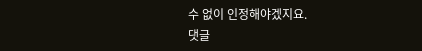수 없이 인정해야겠지요.
댓글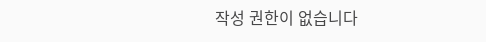작성 권한이 없습니다